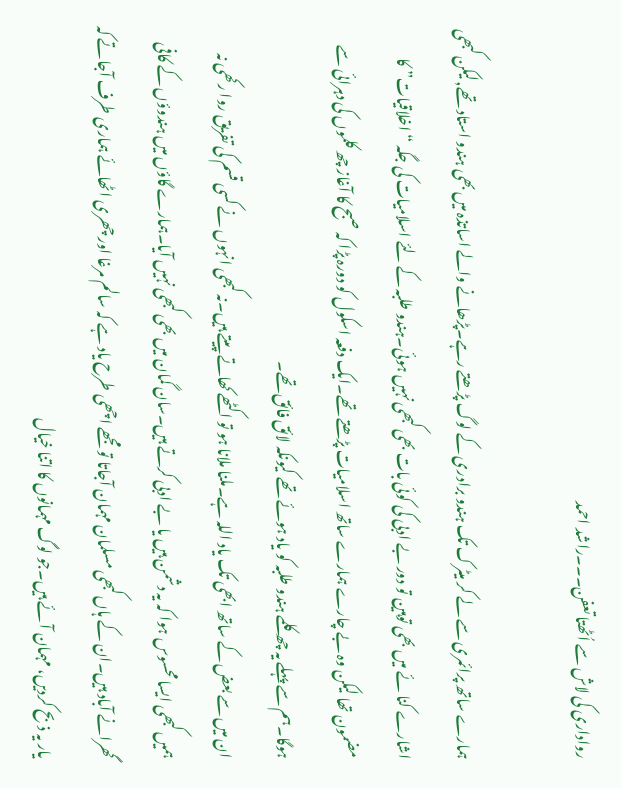رواداری کی لاش سے اُٹھتا تعفن۔۔۔راشد احمد

ہمارے ساتھ پرائمری سے لے کر میٹرک تک ہندو برادری کے لوگ پڑھتے رہے۔پڑھانے والے اساتذہ میں بھی ہندو استاد تھے,لیکن کبھی اشارے کنا ئے میں بھی توہین تو دور بے ادبی کی کوئی بات بھی کبھی نہیں ہوئی۔ہندو طلبہ کے لئے اسلامیات کی جگہ “اخلاقیات” کا مضمون تھا لیکن وہ بے چارے ہمارے ساتھ اسلامیات پڑھتے تھے۔ایک دفعہ اسکول کو دورہ پڑا کہ صبح کا آغاز چھ کلموں کی دہرائی سے ہوگا۔ہم سے پہلے یہ چھ کلمے ہندو طلبہ کو یاد ہوئے تھے کیونکہ لائق فائق تھے۔
ان میں سے بعض کے ساتھ ابھی تک یاد اللہ ہے۔ملنا ملانا ہو تو اکٹھے کھاتے پیتے ہیں۔نہ کبھی انہوں نے کسی قسم کی تفریق روا رکھی نہ ہمیں کبھی ایسا محسوس ہوا کہ یہ دشمن ہیں یا بے ادبی کرتے ہیں۔سان گمان میں بھی کبھی نہیں آیا۔ہمارے گاؤں میں ہندوؤں کے کافی گھرانے آباد ہیں۔ان کے ہاں کبھی مسلمان مہمان آجاتا تو مجھے اچھی طرح یاد ہے کہ سالم مرغا اور چھری اٹھائے ہماری طرف آجاتے کہ یار یہ ذبح کردیں، مہمان آئے ہیں۔جو لوگ مہمانوں کا اتنا خیال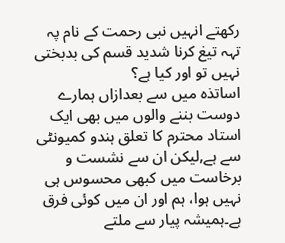رکھتے انہیں نبی رحمت کے نام پہ تہہ تیغ کرنا شدید قسم کی بدبختی نہیں تو اور کیا ہے؟
اساتذہ میں سے بعدازاں ہمارے دوست بننے والوں میں بھی ایک استاد محترم کا تعلق ہندو کمیونٹی سے ہے,لیکن ان سے نشست و برخاست میں کبھی محسوس ہی نہیں ہوا، ہم اور ان میں کوئی فرق ہے۔ہمیشہ پیار سے ملتے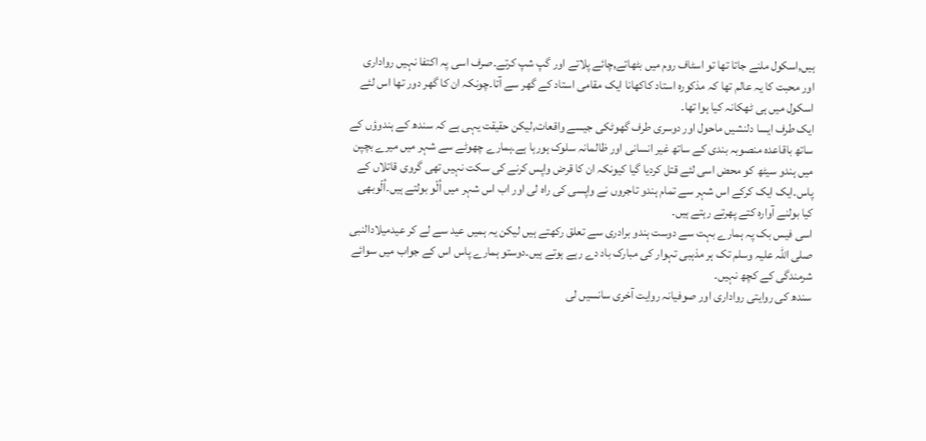ہیں,اسکول ملنے جاتا تھا تو اسٹاف روم میں بٹھاتے,چائے پلاتے اور گپ شپ کرتے۔صرف اسی پہ اکتفا نہیں رواداری اور محبت کا یہ عالم تھا کہ مذکورہ استاد کاکھانا ایک مقامی استاد کے گھر سے آتا۔چونکہ ان کا گھر دور تھا اس لئے اسکول میں ہی ٹھکانہ کیا ہوا تھا۔
ایک طرف ایسا دلنشیں ماحول اور دوسری طرف گھوٹکی جیسے واقعات,لیکن حقیقت یہی ہے کہ سندھ کے ہندوؤں کے ساتھ باقاعدہ منصوبہ بندی کے ساتھ غیر انسانی اور ظالمانہ سلوک ہورہا ہے۔ہمارے چھوٹے سے شہر میں میرے بچپن میں ہندو سیٹھ کو محض اسی لئے قتل کردیا گیا کیونکہ ان کا قرض واپس کرنے کی سکت نہیں تھی گروی قاتلاں کے پاس۔ایک ایک کرکے اس شہر سے تمام ہندو تاجروں نے واپسی کی راہ لی اور اب اس شہر میں اُلّو بولتے ہیں۔اُلّوبھی کیا بولنے آوارہ کتے پھرتے رہتے ہیں۔
اسی فیس بک پہ ہمارے بہت سے دوست ہندو برادری سے تعلق رکھتے ہیں لیکن یہ ہمیں عید سے لے کر عیدمیلادالنبی صلی اللہ علیہ وسلم تک ہر مذہبی تہوار کی مبارک باد دے رہے ہوتے ہیں۔دوستو ہمارے پاس اس کے جواب میں سوائے شرمندگی کے کچھ نہیں۔
سندھ کی روایتی رواداری اور صوفیانہ روایت آخری سانسیں لی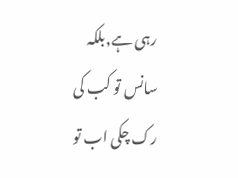رہی ہے,بلکہ سانس تو کب کی رک چکی اب تو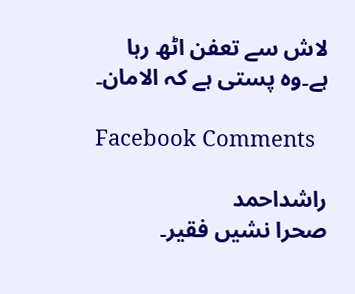لاش سے تعفن اٹھ رہا ہے۔وہ پستی ہے کہ الامان۔

Facebook Comments

راشداحمد
صحرا نشیں فقیر۔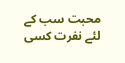محبت سب کے لئے نفرت کسی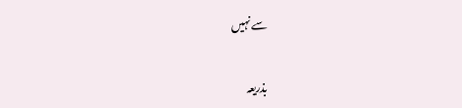سے نہیں

بذریعہ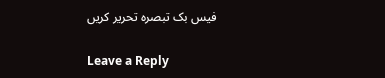فیس بک تبصرہ تحریر کریں

Leave a Reply